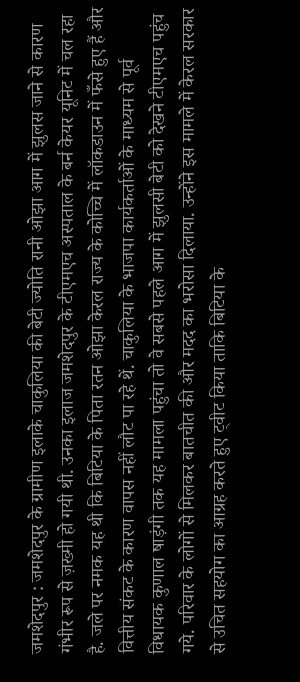जमशेदपुर : जमशेदपुर के ग्रामीण इलाके चाकुलिया की बेटी ज्योति रानी ओझा आग में झुलस जाने से कारण गंभीर रूप से ज़ख्मी हो गयी थी. उनका इलाज जमशेदपुर के टीएमएच अस्पताल के बर्न केयर यूनिट में चल रहा है. जले पर नमक यह थी कि बिटिया के पिता रतन ओझा केरल राज्य के कोच्चि में लॉकडाउन में फँसे हुए हैं और वित्तीय संकट के कारण वापस नहीं लौट पा रहे थें. चाकुलिया के भाजपा कार्यकर्ताओं के माध्यम से पूर्व विधायक कुणाल षाड़ंगी तक यह मामला पहुंचा तो वे सबसे पहले आग में झुलसी बेटी को देखने टीएमएच पहुंच गये. परिवार के लोगों से मिलकर बातचीत की और मदद का भरोसा दिलाया. उन्होंने इस मामले में केरल सरकार से उचित सहयोग का आग्रह करते हुए ट्वीट किया ताकि बिटिया के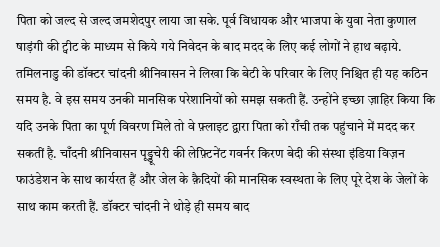पिता को जल्द से जल्द जमशेदपुर लाया जा सके. पूर्व विधायक और भाजपा के युवा नेता कुणाल षाड़ंगी की ट्वीट के माध्यम से किये गये निवेदन के बाद मदद के लिए कई लोगों ने हाथ बढ़ाये.
तमिलनाडु की डॉक्टर चांदनी श्रीनिवासन ने लिखा कि बेटी के परिवार के लिए निश्चित ही यह कठिन समय है. वे इस समय उनकी मानसिक परेशानियों को समझ सकती हैं. उन्होंने इच्छा ज़ाहिर किया कि यदि उनके पिता का पूर्ण विवरण मिले तो वे फ़्लाइट द्वारा पिता को राँची तक पहुंचाने में मदद कर सकतीं है. चाँदनी श्रीनिवासन पूड्डूचेरी की लेफ़्टिनेंट गवर्नर किरण बेदी की संस्था इंडिया विज़न फाउंडेशन के साथ कार्यरत हैं और जेल के क़ैदियों की मानसिक स्वस्थता के लिए पूरे देश के जेलों के साथ काम करती हैं. डॉक्टर चांदनी ने थोड़े ही समय बाद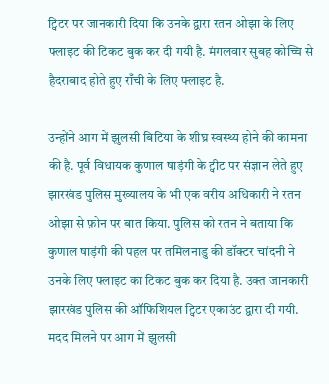ट्विटर पर जानकारी दिया कि उनके द्वारा रतन ओझा के लिए फ्लाइट की टिकट बुक कर दी गयी है. मंगलवार सुबह कोच्चि से हैदराबाद होते हुए राँची के लिए फ्लाइट है.

उन्होंने आग में झुलसी बिटिया के शीघ्र स्वस्थ्य होने की कामना की है. पूर्व विधायक कुणाल षाड़ंगी के ट्वीट पर संज्ञान लेते हुए झारखंड पुलिस मुख्यालय के भी एक वरीय अधिकारी ने रतन ओझा से फ़ोन पर बात किया. पुलिस को रतन ने बताया कि कुणाल षाड़ंगी की पहल पर तमिलनाडु की डॉक्टर चांदनी ने उनके लिए फ्लाइट का टिकट बुक कर दिया है. उक्त जानकारी झारखंड पुलिस की ऑफिशियल ट्विटर एकाउंट द्वारा दी गयी. मदद मिलने पर आग में झुलसी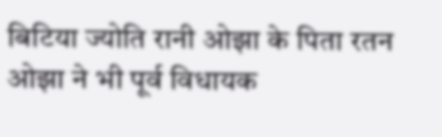बिटिया ज्योति रानी ओझा के पिता रतन ओझा ने भी पूर्व विधायक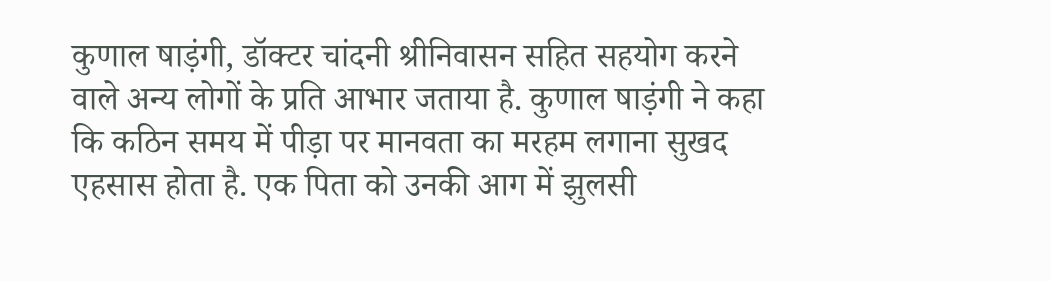कुणाल षाड़ंगी, डॉक्टर चांदनी श्रीनिवासन सहित सहयोग करने वाले अन्य लोगों के प्रति आभार जताया है. कुणाल षाड़ंगी ने कहा कि कठिन समय में पीड़ा पर मानवता का मरहम लगाना सुखद एहसास होता है. एक पिता को उनकी आग में झुलसी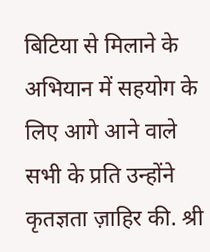बिटिया से मिलाने के अभियान में सहयोग के लिए आगे आने वाले सभी के प्रति उन्होंने कृतज्ञता ज़ाहिर की. श्री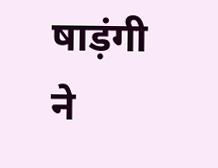षाड़ंगी ने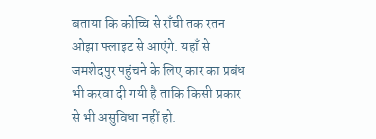बताया कि कोच्चि से राँची तक रतन ओझा फ्लाइट से आएंगे. यहाँ से जमशेदपुर पहुंचने के लिए कार का प्रबंध भी करवा दी गयी है ताकि किसी प्रकार से भी असुविधा नहीं हो.